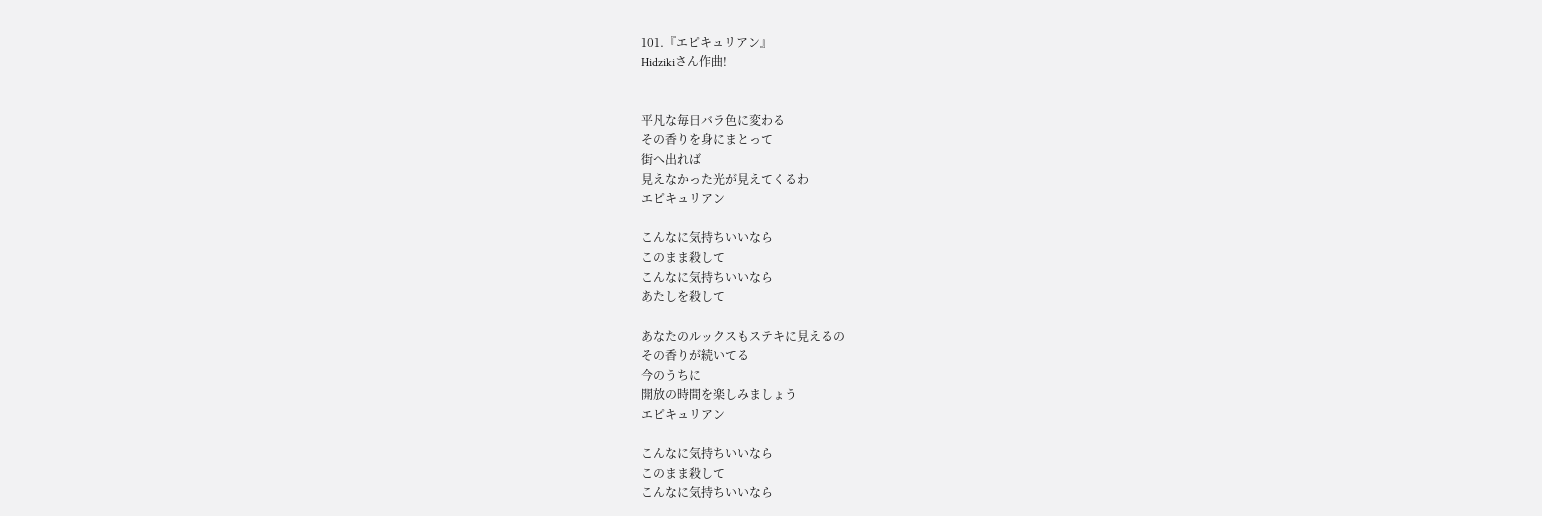101.『エピキュリアン』
Hidzikiさん作曲!


平凡な毎日バラ色に変わる
その香りを身にまとって
街へ出れば
見えなかった光が見えてくるわ
エピキュリアン

こんなに気持ちいいなら
このまま殺して
こんなに気持ちいいなら
あたしを殺して

あなたのルックスもステキに見えるの
その香りが続いてる
今のうちに
開放の時間を楽しみましょう
エピキュリアン

こんなに気持ちいいなら
このまま殺して
こんなに気持ちいいなら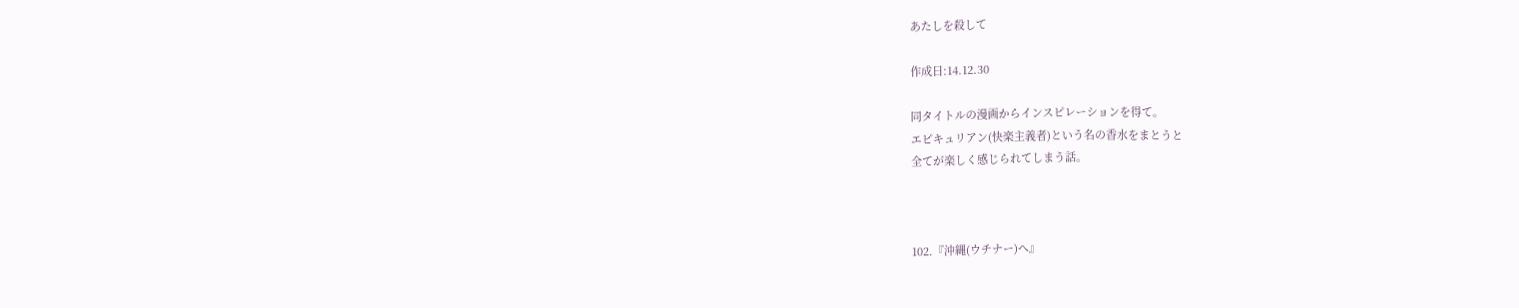あたしを殺して

作成日:14.12.30

同タイトルの漫画からインスピレーションを得て。
エピキュリアン(快楽主義者)という名の香水をまとうと
全てが楽しく感じられてしまう話。



102.『沖縄(ウチナー)へ』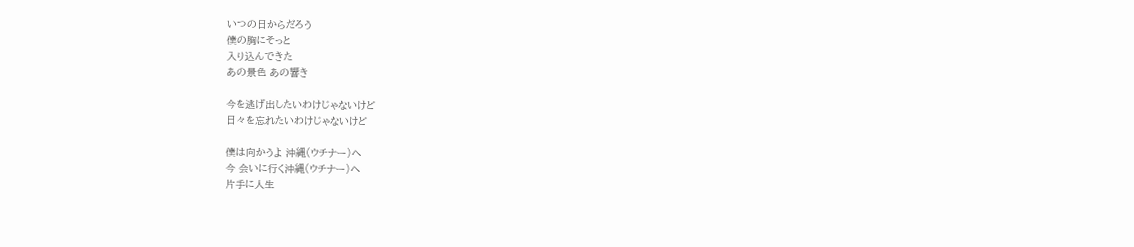いつの日からだろう
僕の胸にそっと
入り込んできた
あの景色 あの響き

今を逃げ出したいわけじゃないけど
日々を忘れたいわけじゃないけど

僕は向かうよ 沖縄(ウチナー)へ
今 会いに行く沖縄(ウチナー)へ
片手に人生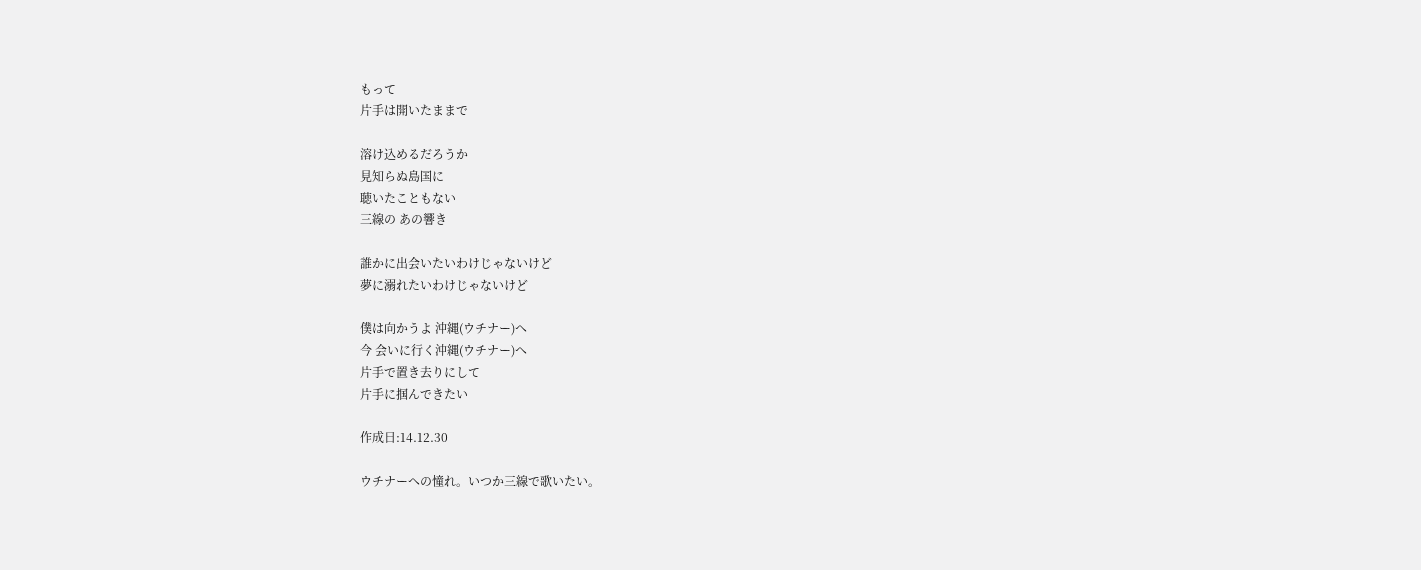もって
片手は開いたままで

溶け込めるだろうか
見知らぬ島国に
聴いたこともない
三線の あの響き

誰かに出会いたいわけじゃないけど
夢に溺れたいわけじゃないけど

僕は向かうよ 沖縄(ウチナー)へ
今 会いに行く沖縄(ウチナー)へ
片手で置き去りにして
片手に掴んできたい

作成日:14.12.30

ウチナーへの憧れ。いつか三線で歌いたい。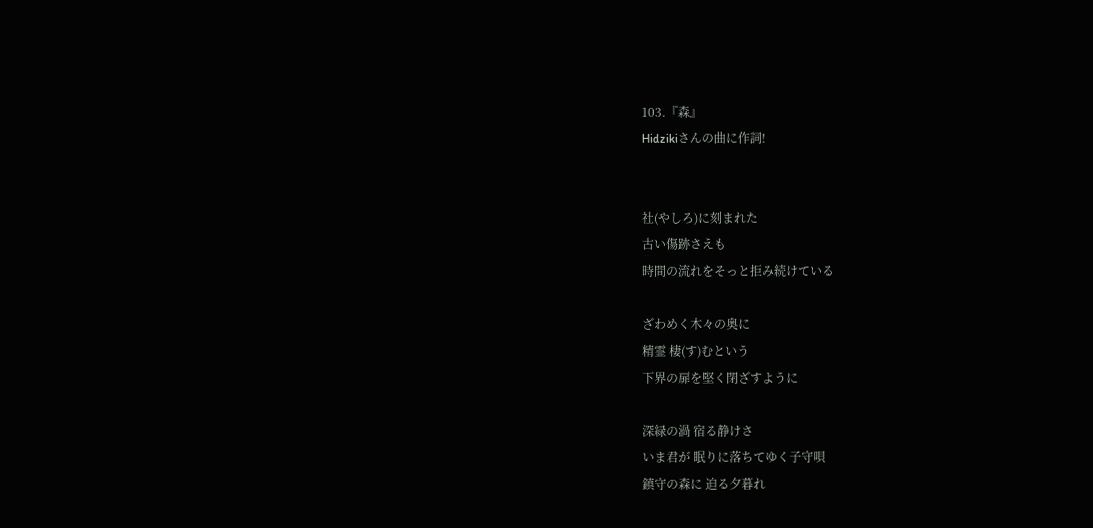103.『森』
Hidzikiさんの曲に作詞!


社(やしろ)に刻まれた
古い傷跡さえも
時間の流れをそっと拒み続けている

ざわめく木々の奥に
精霊 棲(す)むという
下界の扉を堅く閉ざすように

深緑の渦 宿る静けさ
いま君が 眠りに落ちてゆく子守唄
鎮守の森に 迫る夕暮れ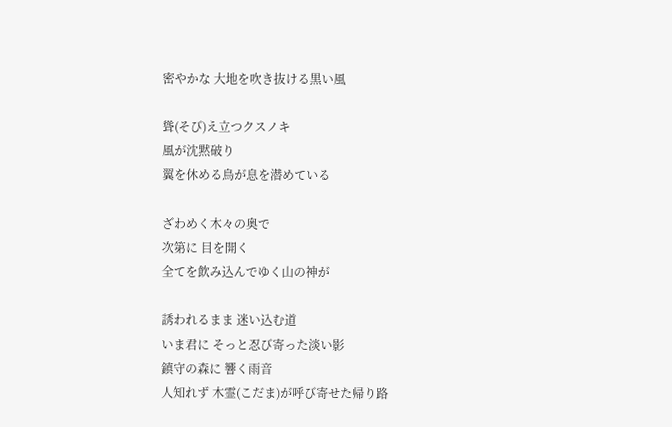密やかな 大地を吹き抜ける黒い風

聳(そび)え立つクスノキ
風が沈黙破り
翼を休める鳥が息を潜めている

ざわめく木々の奥で
次第に 目を開く
全てを飲み込んでゆく山の神が

誘われるまま 迷い込む道
いま君に そっと忍び寄った淡い影
鎮守の森に 響く雨音
人知れず 木霊(こだま)が呼び寄せた帰り路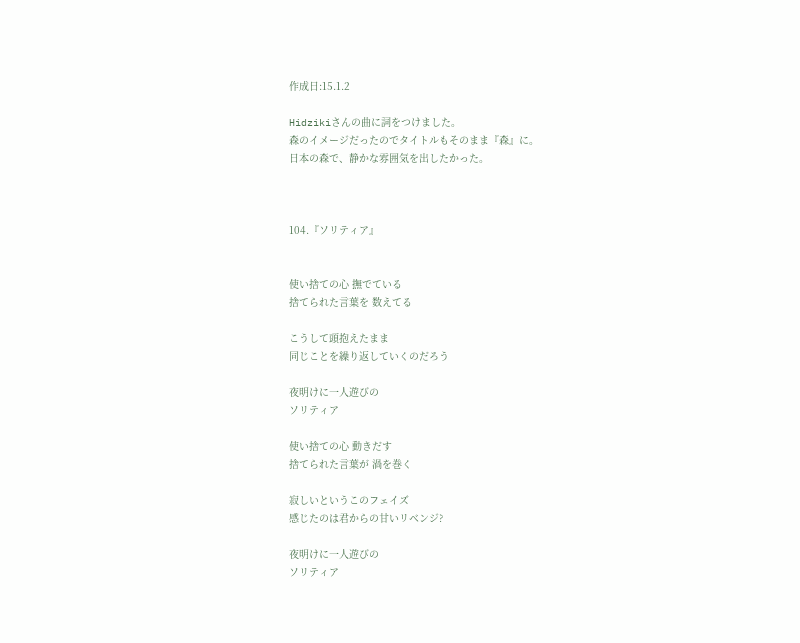作成日:15.1.2

Hidzikiさんの曲に詞をつけました。
森のイメージだったのでタイトルもそのまま『森』に。
日本の森で、静かな雰囲気を出したかった。



104.『ソリティア』


使い捨ての心 撫でている
捨てられた言葉を 数えてる

こうして頭抱えたまま
同じことを繰り返していくのだろう

夜明けに一人遊びの
ソリティア

使い捨ての心 動きだす
捨てられた言葉が 渦を巻く

寂しいというこのフェイズ
感じたのは君からの甘いリベンジ?

夜明けに一人遊びの
ソリティア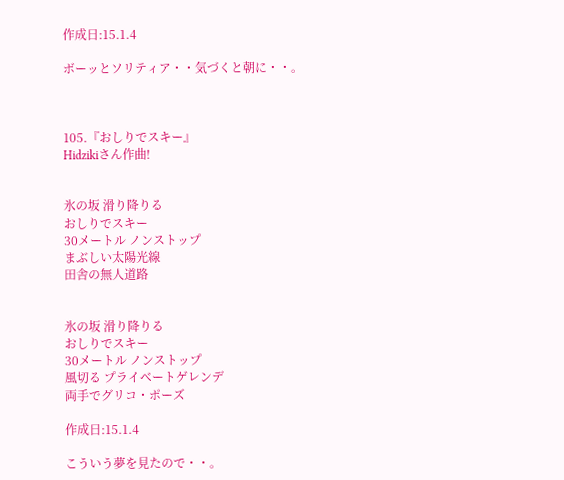作成日:15.1.4

ボーッとソリティア・・気づくと朝に・・。



105.『おしりでスキー』
Hidzikiさん作曲!


氷の坂 滑り降りる
おしりでスキー
30メートル ノンストップ
まぶしい太陽光線
田舎の無人道路


氷の坂 滑り降りる
おしりでスキー
30メートル ノンストップ
風切る プライベートゲレンデ
両手でグリコ・ポーズ

作成日:15.1.4

こういう夢を見たので・・。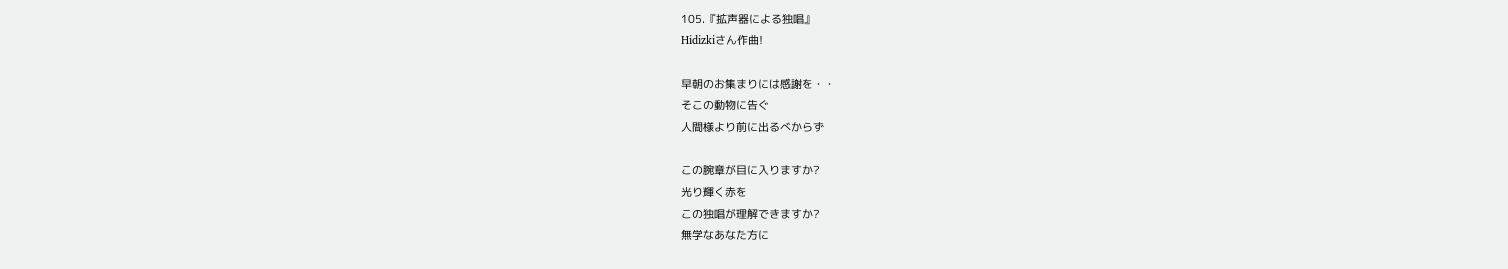105.『拡声器による独唱』
Hidizkiさん作曲!

早朝のお集まりには感謝を・・
そこの動物に告ぐ
人間様より前に出るべからず

この腕章が目に入りますか?
光り輝く赤を
この独唱が理解できますか?
無学なあなた方に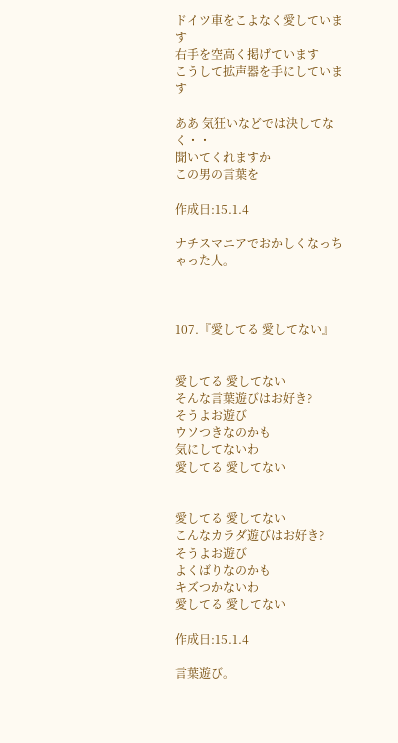ドイツ車をこよなく愛しています
右手を空高く掲げています
こうして拡声器を手にしています

ああ 気狂いなどでは決してなく・・
聞いてくれますか
この男の言葉を

作成日:15.1.4

ナチスマニアでおかしくなっちゃった人。



107.『愛してる 愛してない』


愛してる 愛してない
そんな言葉遊びはお好き?
そうよお遊び
ウソつきなのかも
気にしてないわ
愛してる 愛してない


愛してる 愛してない
こんなカラダ遊びはお好き?
そうよお遊び
よくばりなのかも
キズつかないわ
愛してる 愛してない

作成日:15.1.4

言葉遊び。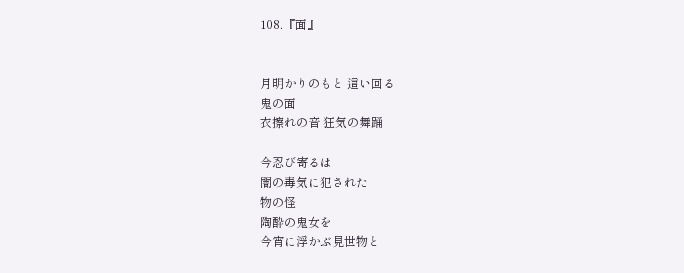108.『面』


月明かりのもと 這い回る
鬼の面
衣擦れの音 狂気の舞踊

今忍び寄るは
闇の毒気に犯された
物の怪
陶酔の鬼女を
今宵に浮かぶ見世物と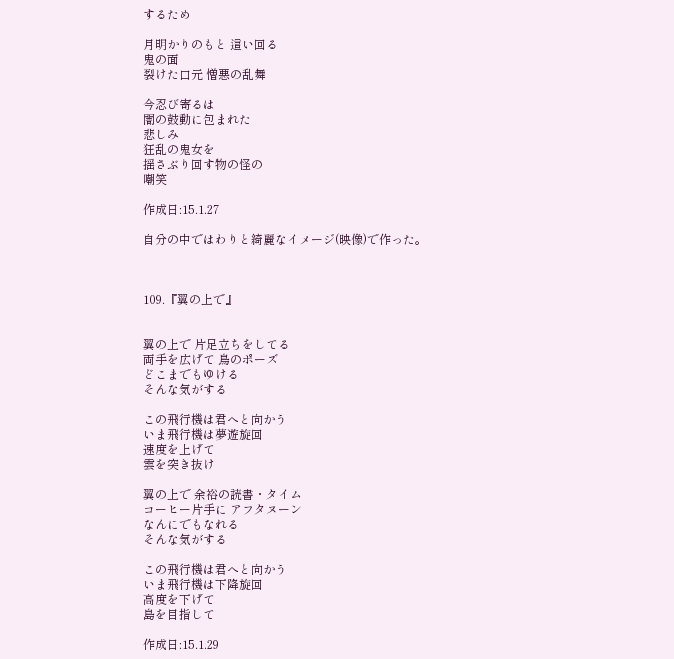するため

月明かりのもと 這い回る
鬼の面
裂けた口元 憎悪の乱舞

今忍び寄るは
闇の鼓動に包まれた
悲しみ
狂乱の鬼女を
揺さぶり回す物の怪の
嘲笑

作成日:15.1.27

自分の中ではわりと綺麗なイメージ(映像)で作った。



109.『翼の上で』


翼の上で 片足立ちをしてる
両手を広げて 鳥のポーズ
どこまでもゆける
そんな気がする

この飛行機は君へと向かう
いま飛行機は夢遊旋回
速度を上げて
雲を突き抜け

翼の上で 余裕の読書・タイム
コーヒー片手に アフタヌーン
なんにでもなれる
そんな気がする

この飛行機は君へと向かう
いま飛行機は下降旋回
高度を下げて
島を目指して

作成日:15.1.29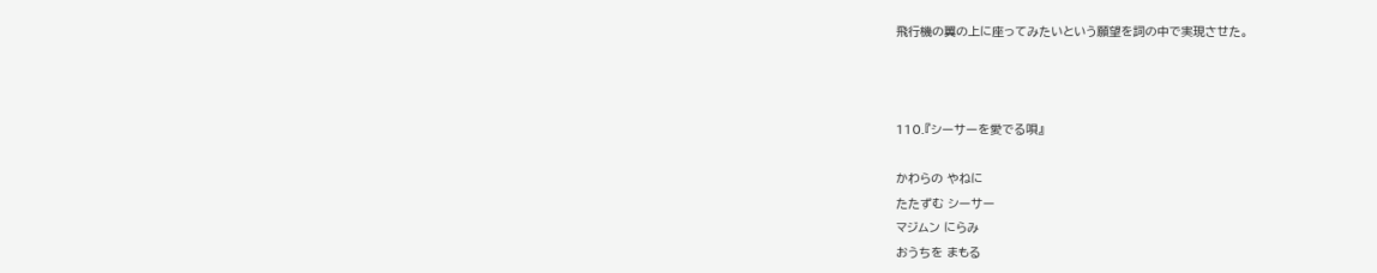飛行機の翼の上に座ってみたいという願望を詞の中で実現させた。



110.『シーサーを愛でる唄』

かわらの やねに
たたずむ シーサー
マジムン にらみ
おうちを まもる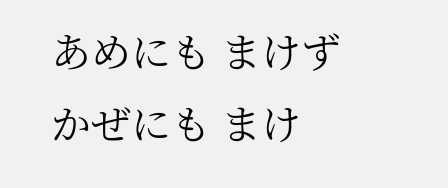あめにも まけず
かぜにも まけ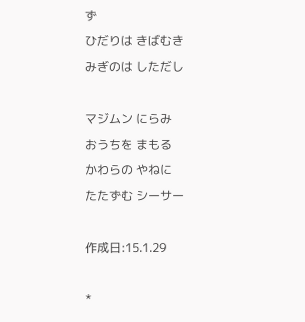ず
ひだりは きばむき
みぎのは しただし

マジムン にらみ
おうちを まもる
かわらの やねに
たたずむ シーサー

作成日:15.1.29

*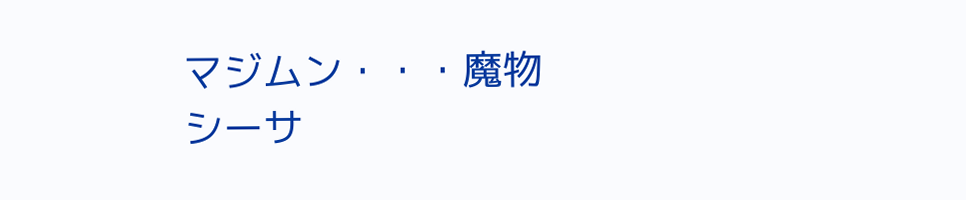マジムン・・・魔物
シーサ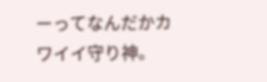ーってなんだかカワイイ守り神。